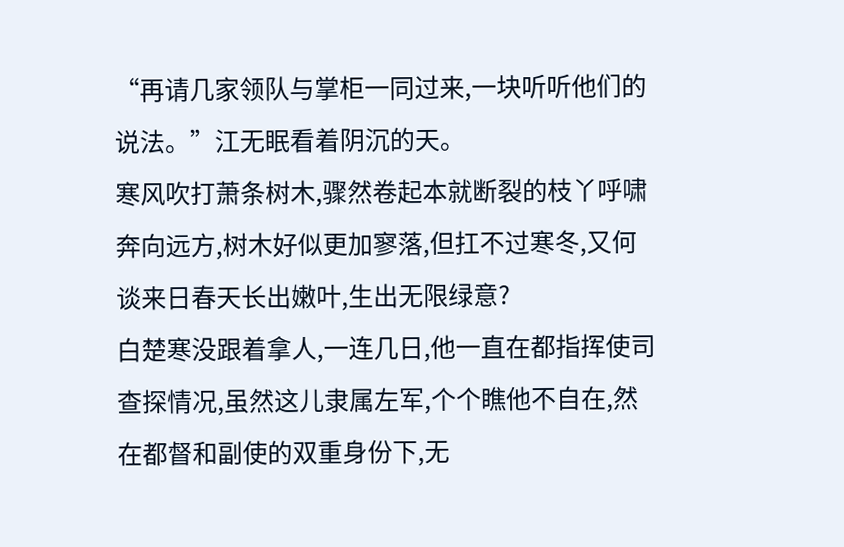“再请几家领队与掌柜一同过来,一块听听他们的说法。”江无眠看着阴沉的天。
寒风吹打萧条树木,骤然卷起本就断裂的枝丫呼啸奔向远方,树木好似更加寥落,但扛不过寒冬,又何谈来日春天长出嫩叶,生出无限绿意?
白楚寒没跟着拿人,一连几日,他一直在都指挥使司查探情况,虽然这儿隶属左军,个个瞧他不自在,然在都督和副使的双重身份下,无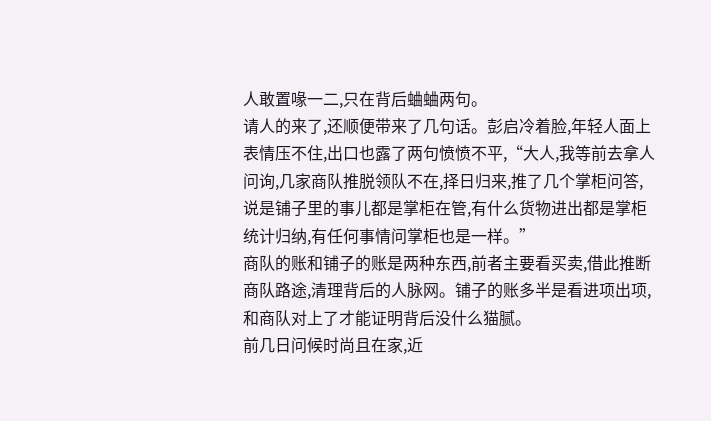人敢置喙一二,只在背后蛐蛐两句。
请人的来了,还顺便带来了几句话。彭启冷着脸,年轻人面上表情压不住,出口也露了两句愤愤不平,“大人,我等前去拿人问询,几家商队推脱领队不在,择日归来,推了几个掌柜问答,说是铺子里的事儿都是掌柜在管,有什么货物进出都是掌柜统计归纳,有任何事情问掌柜也是一样。”
商队的账和铺子的账是两种东西,前者主要看买卖,借此推断商队路途,清理背后的人脉网。铺子的账多半是看进项出项,和商队对上了才能证明背后没什么猫腻。
前几日问候时尚且在家,近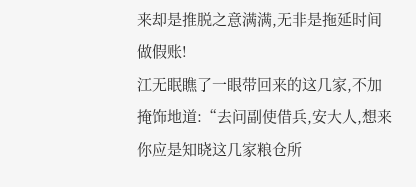来却是推脱之意满满,无非是拖延时间做假账!
江无眠瞧了一眼带回来的这几家,不加掩饰地道:“去问副使借兵,安大人,想来你应是知晓这几家粮仓所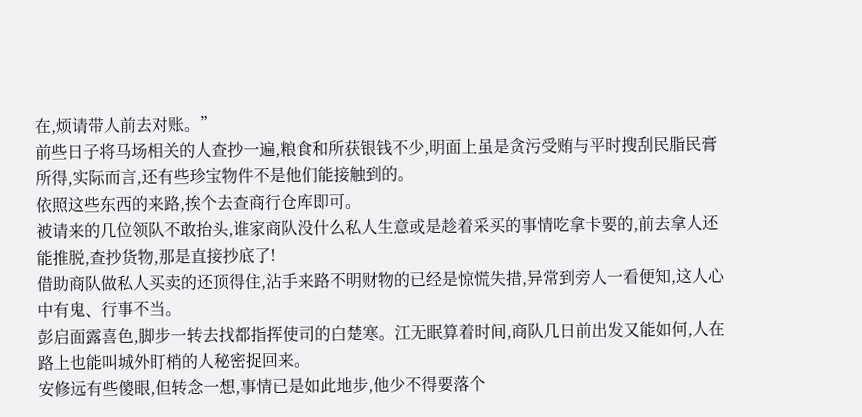在,烦请带人前去对账。”
前些日子将马场相关的人查抄一遍,粮食和所获银钱不少,明面上虽是贪污受贿与平时搜刮民脂民膏所得,实际而言,还有些珍宝物件不是他们能接触到的。
依照这些东西的来路,挨个去查商行仓库即可。
被请来的几位领队不敢抬头,谁家商队没什么私人生意或是趁着采买的事情吃拿卡要的,前去拿人还能推脱,查抄货物,那是直接抄底了!
借助商队做私人买卖的还顶得住,沾手来路不明财物的已经是惊慌失措,异常到旁人一看便知,这人心中有鬼、行事不当。
彭启面露喜色,脚步一转去找都指挥使司的白楚寒。江无眠算着时间,商队几日前出发又能如何,人在路上也能叫城外盯梢的人秘密捉回来。
安修远有些傻眼,但转念一想,事情已是如此地步,他少不得要落个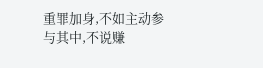重罪加身,不如主动参与其中,不说赚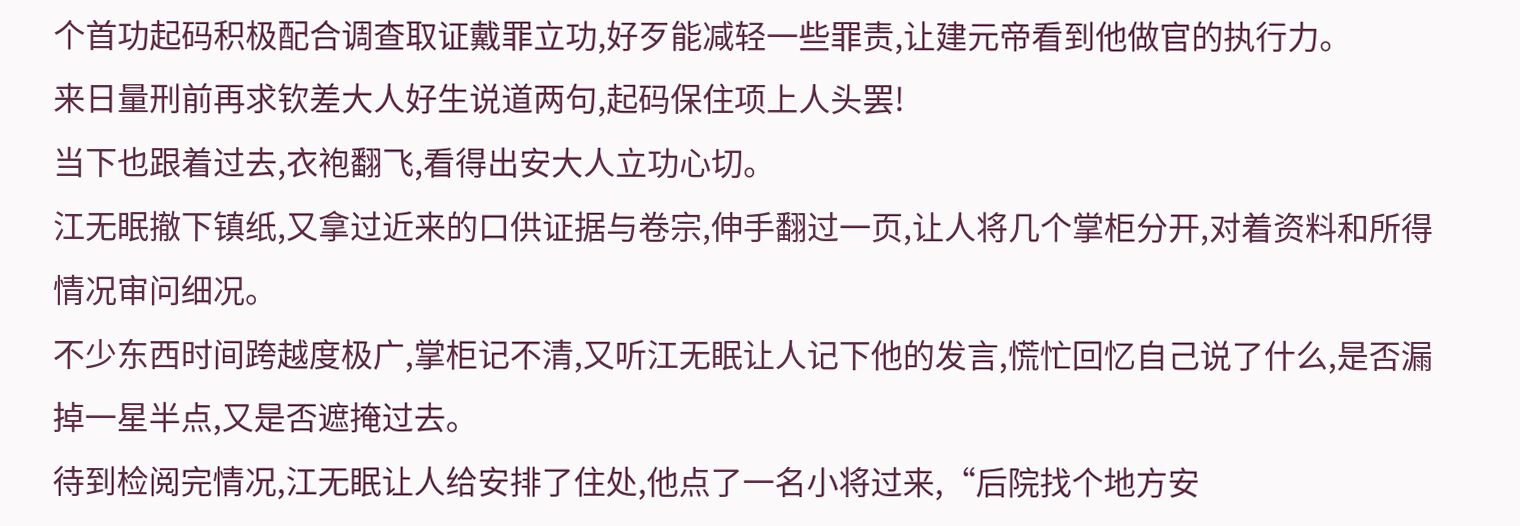个首功起码积极配合调查取证戴罪立功,好歹能减轻一些罪责,让建元帝看到他做官的执行力。
来日量刑前再求钦差大人好生说道两句,起码保住项上人头罢!
当下也跟着过去,衣袍翻飞,看得出安大人立功心切。
江无眠撤下镇纸,又拿过近来的口供证据与卷宗,伸手翻过一页,让人将几个掌柜分开,对着资料和所得情况审问细况。
不少东西时间跨越度极广,掌柜记不清,又听江无眠让人记下他的发言,慌忙回忆自己说了什么,是否漏掉一星半点,又是否遮掩过去。
待到检阅完情况,江无眠让人给安排了住处,他点了一名小将过来,“后院找个地方安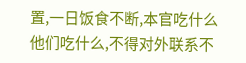置,一日饭食不断,本官吃什么他们吃什么,不得对外联系不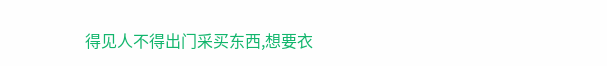得见人不得出门采买东西,想要衣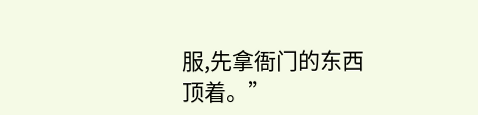服,先拿衙门的东西顶着。”